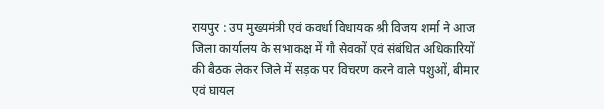रायपुर : उप मुख्यमंत्री एवं कवर्धा विधायक श्री विजय शर्मा ने आज जिला कार्यालय के सभाकक्ष में गौ सेवकों एवं संबंधित अधिकारियों की बैठक लेकर जिले में सड़क पर विचरण करने वाले पशुओं, बीमार एवं घायल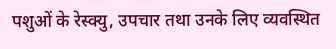पशुओं के रेस्क्यु, उपचार तथा उनके लिए व्यवस्थित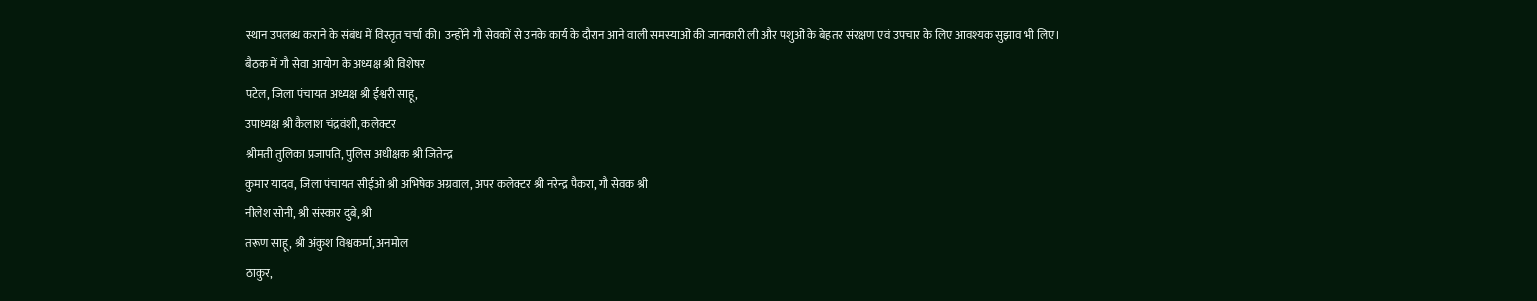स्थान उपलब्ध कराने के संबंध में विस्तृत चर्चा की। उन्होंने गौ सेवकों से उनके कार्य के दौरान आने वाली समस्याओं की जानकारी ली और पशुओं के बेहतर संरक्षण एवं उपचार के लिए आवश्यक सुझाव भी लिए।
बैठक में गौ सेवा आयोग के अध्यक्ष श्री विशेषर
पटेल, जिला पंचायत अध्यक्ष श्री ईश्वरी साहू,
उपाध्यक्ष श्री कैलाश चंद्रवंशी, कलेक्टर
श्रीमती तुलिका प्रजापति, पुलिस अधीक्षक श्री जितेन्द्र
कुमार यादव, जिला पंचायत सीईओ श्री अभिषेक अग्रवाल, अपर कलेक्टर श्री नरेन्द्र पैकरा, गौ सेवक श्री
नीलेश सोनी, श्री संस्कार दुबे, श्री
तरूण साहू, श्री अंकुश विश्वकर्मा, अनमोल
ठाकुर,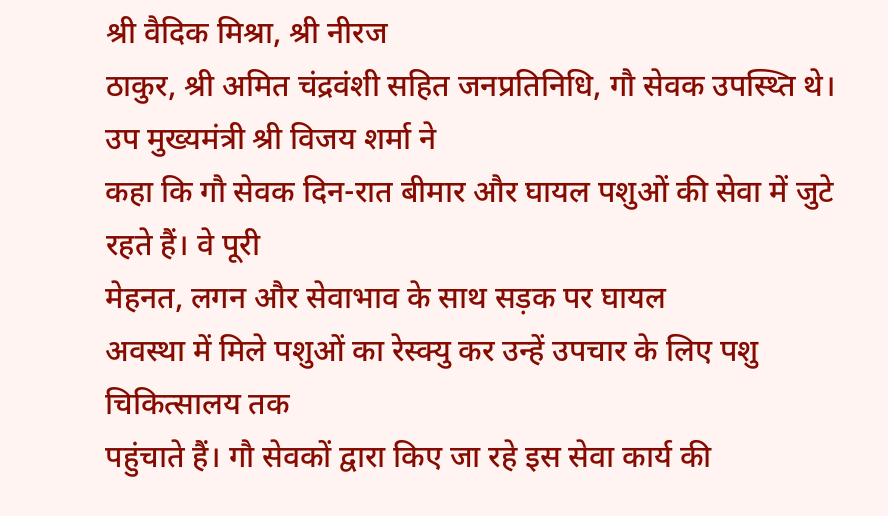श्री वैदिक मिश्रा, श्री नीरज
ठाकुर, श्री अमित चंद्रवंशी सहित जनप्रतिनिधि, गौ सेवक उपस्थ्ति थे।
उप मुख्यमंत्री श्री विजय शर्मा ने
कहा कि गौ सेवक दिन-रात बीमार और घायल पशुओं की सेवा में जुटे रहते हैं। वे पूरी
मेहनत, लगन और सेवाभाव के साथ सड़क पर घायल
अवस्था में मिले पशुओं का रेस्क्यु कर उन्हें उपचार के लिए पशु चिकित्सालय तक
पहुंचाते हैं। गौ सेवकों द्वारा किए जा रहे इस सेवा कार्य की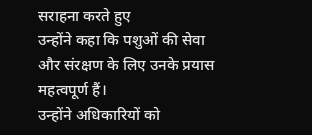सराहना करते हुए
उन्होंने कहा कि पशुओं की सेवा और संरक्षण के लिए उनके प्रयास महत्वपूर्ण हैं।
उन्होंने अधिकारियों को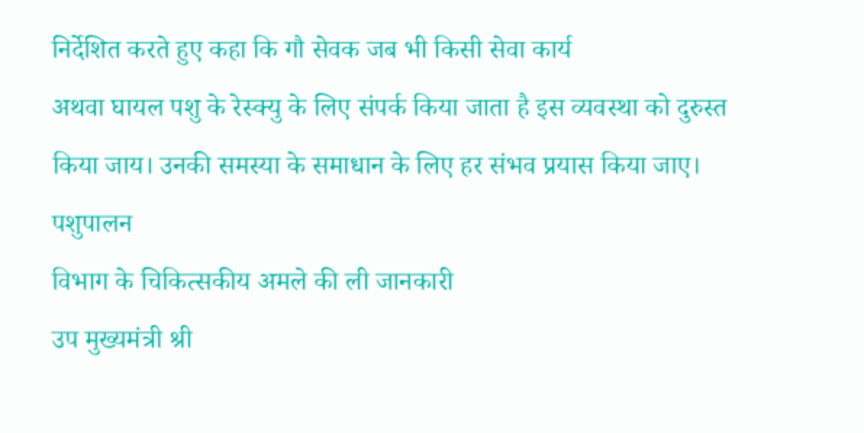निर्देशित करते हुए कहा कि गौ सेवक जब भी किसी सेवा कार्य
अथवा घायल पशु के रेस्क्यु के लिए संपर्क किया जाता है इस व्यवस्था को दुरुस्त
किया जाय। उनकी समस्या के समाधान के लिए हर संभव प्रयास किया जाए।
पशुपालन
विभाग के चिकित्सकीय अमले की ली जानकारी
उप मुख्यमंत्री श्री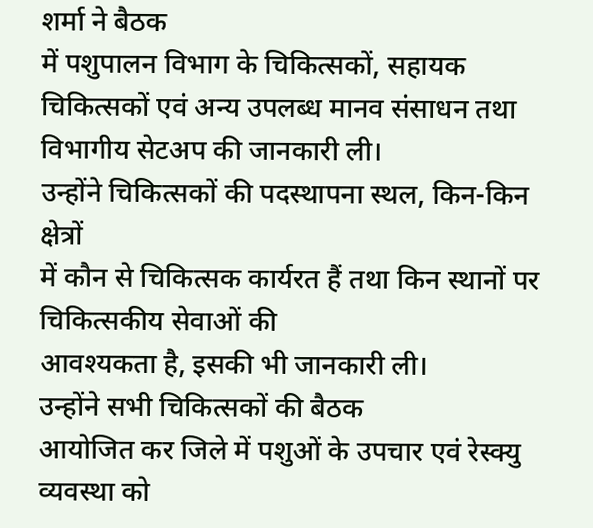शर्मा ने बैठक
में पशुपालन विभाग के चिकित्सकों, सहायक
चिकित्सकों एवं अन्य उपलब्ध मानव संसाधन तथा विभागीय सेटअप की जानकारी ली।
उन्होंने चिकित्सकों की पदस्थापना स्थल, किन-किन क्षेत्रों
में कौन से चिकित्सक कार्यरत हैं तथा किन स्थानों पर चिकित्सकीय सेवाओं की
आवश्यकता है, इसकी भी जानकारी ली।
उन्होंने सभी चिकित्सकों की बैठक
आयोजित कर जिले में पशुओं के उपचार एवं रेस्क्यु व्यवस्था को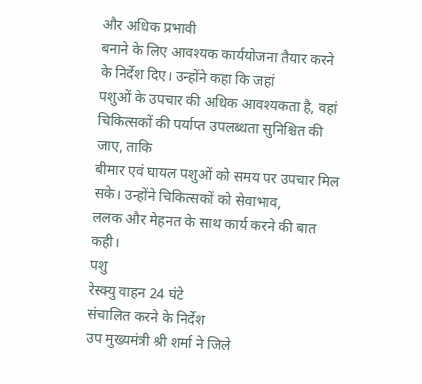और अधिक प्रभावी
बनाने के लिए आवश्यक कार्ययोजना तैयार करने के निर्देश दिए। उन्होंने कहा कि जहां
पशुओं के उपचार की अधिक आवश्यकता है, वहां
चिकित्सकों की पर्याप्त उपलब्धता सुनिश्चित की जाए, ताकि
बीमार एवं घायल पशुओं को समय पर उपचार मिल सके। उन्होंने चिकित्सकों को सेवाभाव,
ललक और मेहनत के साथ कार्य करने की बात कही।
पशु
रेस्क्यु वाहन 24 घंटे
संचालित करने के निर्देश
उप मुख्यमंत्री श्री शर्मा ने जिले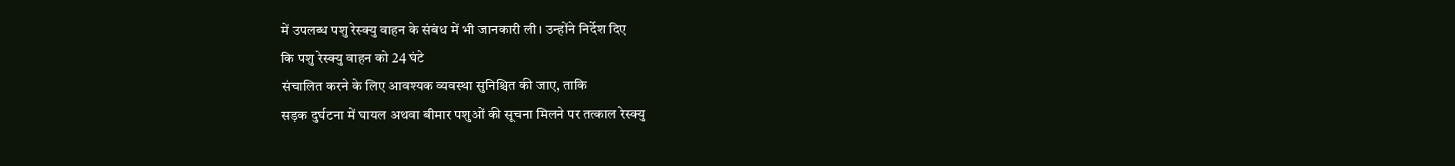में उपलब्ध पशु रेस्क्यु वाहन के संबंध में भी जानकारी ली। उन्होंने निर्देश दिए
कि पशु रेस्क्यु वाहन को 24 घंटे
संचालित करने के लिए आवश्यक व्यवस्था सुनिश्चित की जाए, ताकि
सड़क दुर्घटना में घायल अथवा बीमार पशुओं की सूचना मिलने पर तत्काल रेस्क्यु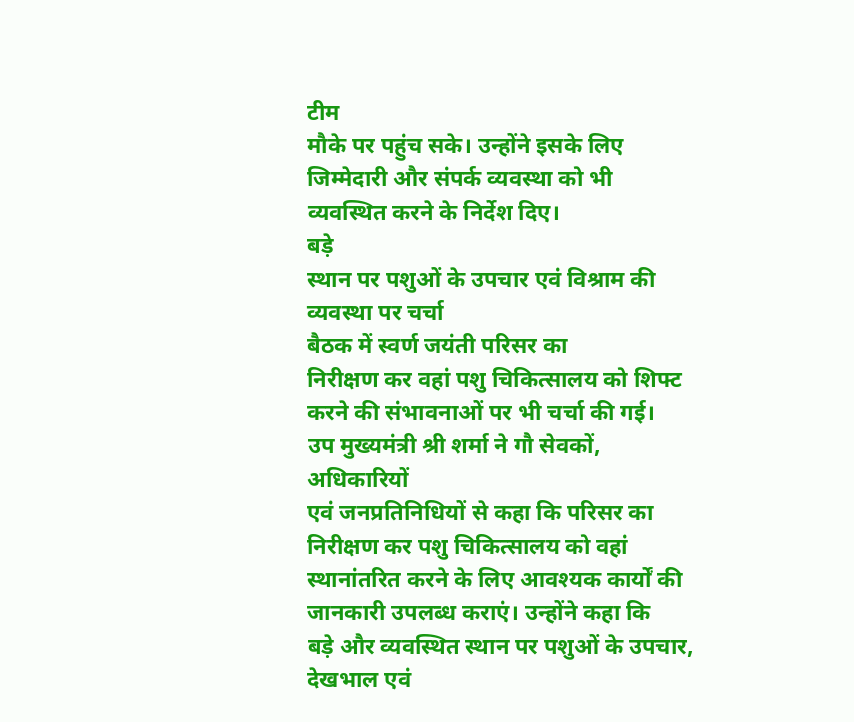टीम
मौके पर पहुंच सके। उन्होंने इसके लिए जिम्मेदारी और संपर्क व्यवस्था को भी
व्यवस्थित करने के निर्देश दिए।
बड़े
स्थान पर पशुओं के उपचार एवं विश्राम की व्यवस्था पर चर्चा
बैठक में स्वर्ण जयंती परिसर का
निरीक्षण कर वहां पशु चिकित्सालय को शिफ्ट करने की संभावनाओं पर भी चर्चा की गई।
उप मुख्यमंत्री श्री शर्मा ने गौ सेवकों, अधिकारियों
एवं जनप्रतिनिधियों से कहा कि परिसर का निरीक्षण कर पशु चिकित्सालय को वहां
स्थानांतरित करने के लिए आवश्यक कार्यों की जानकारी उपलब्ध कराएं। उन्होंने कहा कि
बड़े और व्यवस्थित स्थान पर पशुओं के उपचार, देखभाल एवं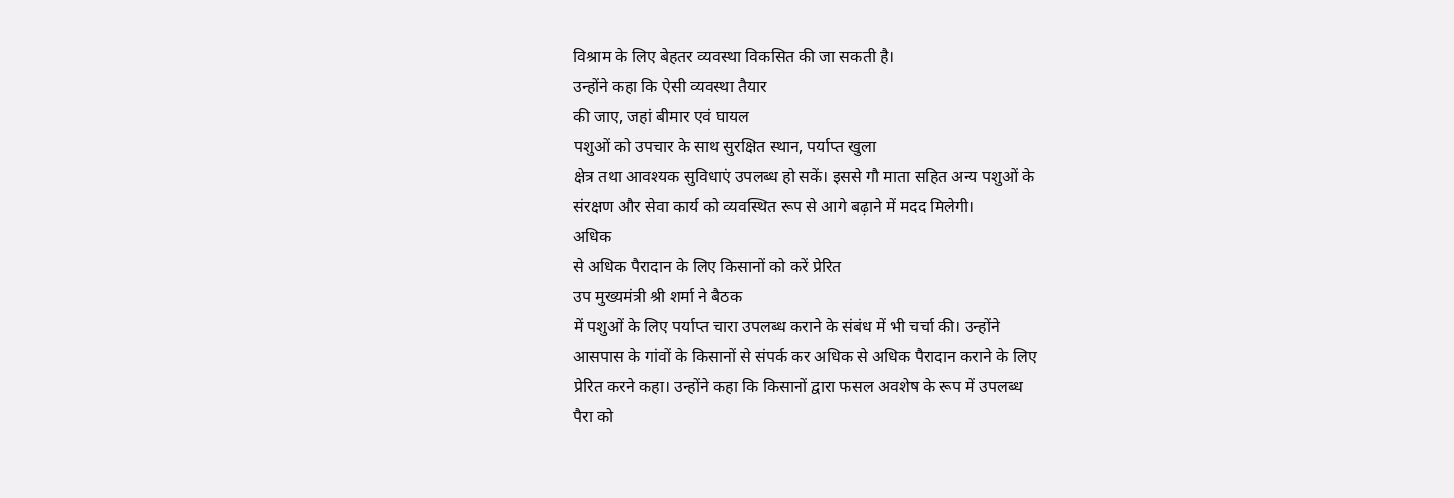विश्राम के लिए बेहतर व्यवस्था विकसित की जा सकती है।
उन्होंने कहा कि ऐसी व्यवस्था तैयार
की जाए, जहां बीमार एवं घायल
पशुओं को उपचार के साथ सुरक्षित स्थान, पर्याप्त खुला
क्षेत्र तथा आवश्यक सुविधाएं उपलब्ध हो सकें। इससे गौ माता सहित अन्य पशुओं के
संरक्षण और सेवा कार्य को व्यवस्थित रूप से आगे बढ़ाने में मदद मिलेगी।
अधिक
से अधिक पैरादान के लिए किसानों को करें प्रेरित
उप मुख्यमंत्री श्री शर्मा ने बैठक
में पशुओं के लिए पर्याप्त चारा उपलब्ध कराने के संबंध में भी चर्चा की। उन्होंने
आसपास के गांवों के किसानों से संपर्क कर अधिक से अधिक पैरादान कराने के लिए
प्रेरित करने कहा। उन्होंने कहा कि किसानों द्वारा फसल अवशेष के रूप में उपलब्ध
पैरा को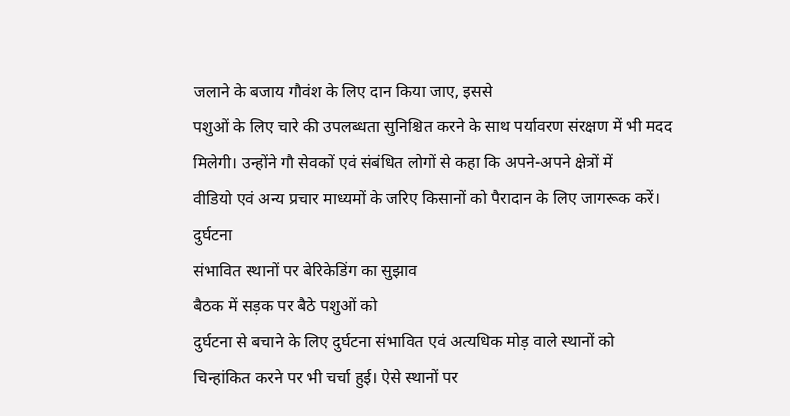जलाने के बजाय गौवंश के लिए दान किया जाए, इससे
पशुओं के लिए चारे की उपलब्धता सुनिश्चित करने के साथ पर्यावरण संरक्षण में भी मदद
मिलेगी। उन्होंने गौ सेवकों एवं संबंधित लोगों से कहा कि अपने-अपने क्षेत्रों में
वीडियो एवं अन्य प्रचार माध्यमों के जरिए किसानों को पैरादान के लिए जागरूक करें।
दुर्घटना
संभावित स्थानों पर बेरिकेडिंग का सुझाव
बैठक में सड़क पर बैठे पशुओं को
दुर्घटना से बचाने के लिए दुर्घटना संभावित एवं अत्यधिक मोड़ वाले स्थानों को
चिन्हांकित करने पर भी चर्चा हुई। ऐसे स्थानों पर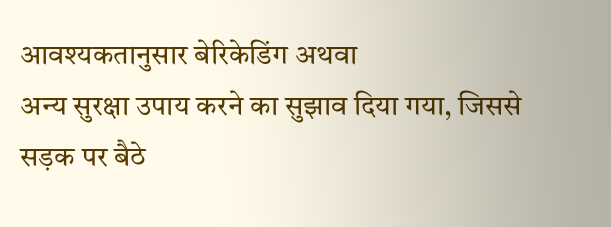आवश्यकतानुसार बेरिकेडिंग अथवा
अन्य सुरक्षा उपाय करने का सुझाव दिया गया, जिससे
सड़क पर बैठे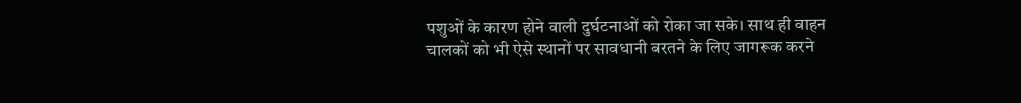पशुओं के कारण होने वाली दुर्घटनाओं को रोका जा सके। साथ ही वाहन
चालकों को भी ऐसे स्थानों पर सावधानी बरतने के लिए जागरूक करने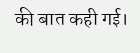की बात कही गई।